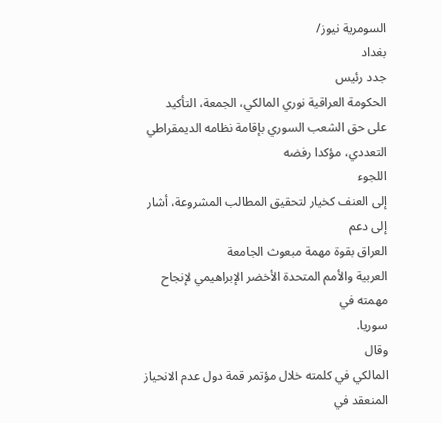السومرية نيوز/
بغداد
جدد رئيس
الحكومة العراقية نوري المالكي، الجمعة، التأكيد
على حق الشعب السوري بإقامة نظامه الديمقراطي التعددي، مؤكدا رفضه
اللجوء
إلى العنف كخيار لتحقيق المطالب المشروعة، أشار إلى دعم
العراق بقوة مهمة مبعوث الجامعة
العربية والأمم المتحدة الأخضر الإبراهيمي لإنجاح مهمته في
سوريا.
وقال
المالكي في كلمته خلال مؤتمر قمة دول عدم الانحياز
المنعقد في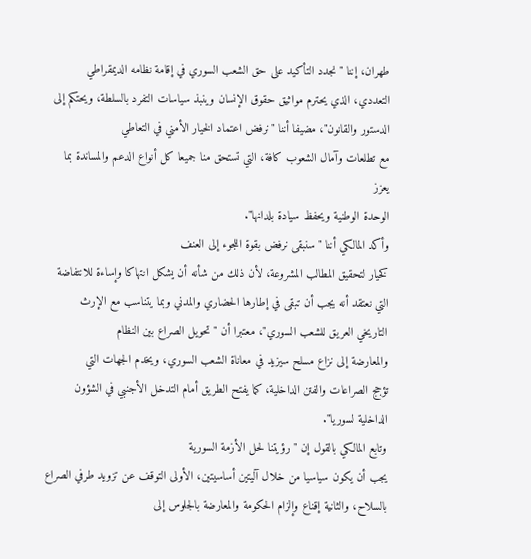طهران، إننا "نجدد التأكيد على حق الشعب السوري في إقامة نظامه الديمقراطي
التعددي، الذي يحترم مواثيق حقوق الإنسان وينبذ سياسات التفرد بالسلطة، ويحتكم إلى
الدستور والقانون"، مضيفا أننا "نرفض اعتماد الخيار الأمني في التعاطي
مع تطلعات وآمال الشعوب كافة، التي تستحق منا جميعا كل أنواع الدعم والمساندة بما
يعزز
الوحدة الوطنية ويحفظ سيادة بلدانها".
وأكد المالكي أننا "سنبقى نرفض بقوة اللجوء إلى العنف
كخيار لتحقيق المطالب المشروعة، لأن ذلك من شأنه أن يشكل انتهاكا وإساءة للانتفاضة
التي نعتقد أنه يجب أن تبقى في إطارها الحضاري والمدني وبما يتناسب مع الإرث
التاريخي العريق للشعب السوري"، معتبرا أن "تحويل الصراع بين النظام
والمعارضة إلى نزاع مسلح سيزيد في معاناة الشعب السوري، ويخدم الجهات التي
تؤجج الصراعات والفتن الداخلية، كما يفتح الطريق أمام التدخل الأجنبي في الشؤون
الداخلية لسوريا".
وتابع المالكي بالقول إن "رؤيتنا لحل الأزمة السورية
يجب أن يكون سياسيا من خلال آليتين أساسيتين، الأولى التوقف عن تزويد طرفي الصراع
بالسلاح، والثانية إقناع وإلزام الحكومة والمعارضة بالجلوس إلى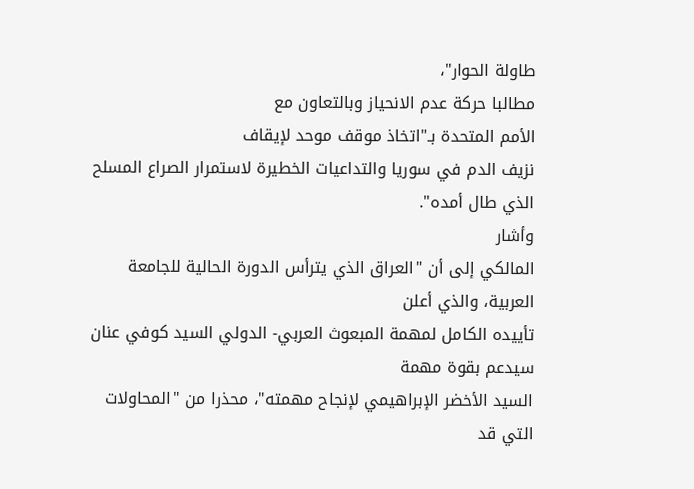طاولة الحوار"،
مطالبا حركة عدم الانحياز وبالتعاون مع
الأمم المتحدة بـ"اتخاذ موقف موحد لإيقاف
نزيف الدم في سوريا والتداعيات الخطيرة لاستمرار الصراع المسلح الذي طال أمده".
وأشار
المالكي إلى أن "العراق الذي يترأس الدورة الحالية للجامعة العربية، والذي أعلن
تأييده الكامل لمهمة المبعوث العربي- الدولي السيد كوفي عنان سيدعم بقوة مهمة
السيد الأخضر الإبراهيمي لإنجاح مهمته"، محذرا من "المحاولات التي قد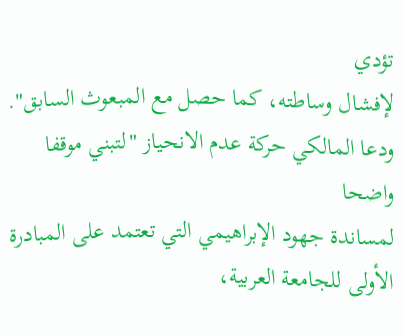تؤدي
لإفشال وساطته، كما حصل مع المبعوث السابق".
ودعا المالكي حركة عدم الانحياز "لتبني موقفا واضحا
لمساندة جهود الإبراهيمي التي تعتمد على المبادرة الأولى للجامعة العربية،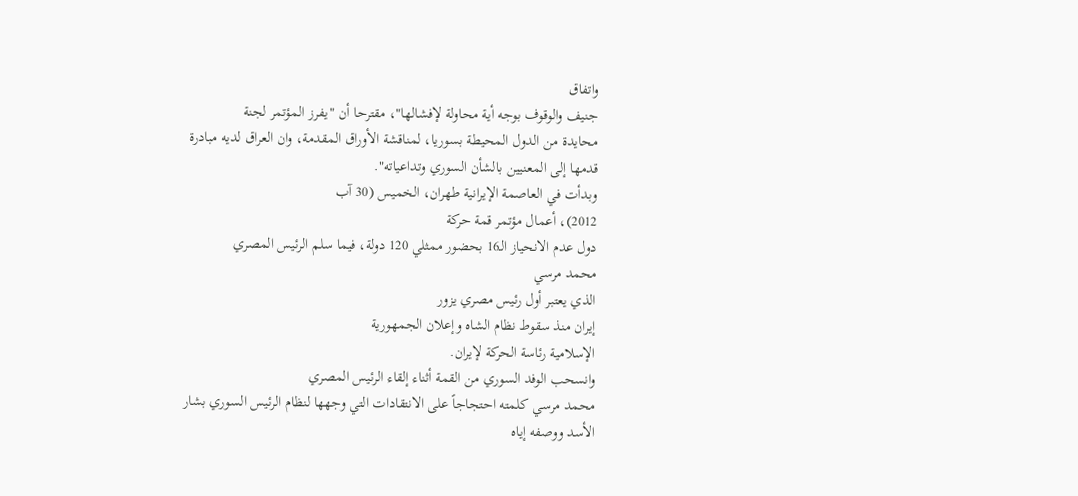واتفاق
جنيف والوقوف بوجه أية محاولة لإفشالها"، مقترحا أن "يفرز المؤتمر لجنة
محايدة من الدول المحيطة بسوريا، لمناقشة الأوراق المقدمة، وان العراق لديه مبادرة
قدمها إلى المعنيين بالشأن السوري وتداعياته".
وبدأت في العاصمة الإيرانية طهران، الخميس (30 آب
2012)، أعمال مؤتمر قمة حركة
دول عدم الانحياز الـ16 بحضور ممثلي 120 دولة، فيما سلم الرئيس المصري
محمد مرسي
الذي يعتبر أول رئيس مصري يزور
إيران منذ سقوط نظام الشاه وإعلان الجمهورية
الإسلامية رئاسة الحركة لإيران.
وانسحب الوفد السوري من القمة أثناء إلقاء الرئيس المصري
محمد مرسي كلمته احتجاجاً على الانتقادات التي وجهها لنظام الرئيس السوري بشار
الأسد ووصفه إياه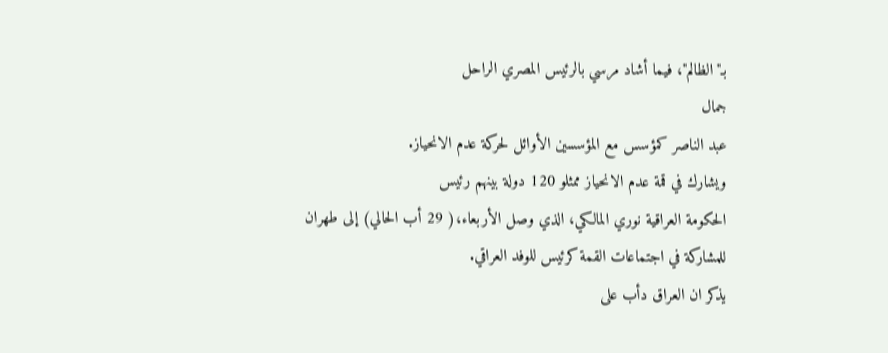بـ"الظالم"، فيما أشاد مرسي بالرئيس المصري الراحل
جمال
عبد الناصر كمؤسس مع المؤسسين الأوائل لحركة عدم الانحياز.
ويشارك في قمة عدم الانحياز ممثلو 120 دولة بينهم رئيس
الحكومة العراقية نوري المالكي، الذي وصل الأربعاء،( 29 أب الحالي) إلى طهران
للمشاركة في اجتماعات القمة كرئيس للوفد العراقي.
يذكر ان العراق دأب على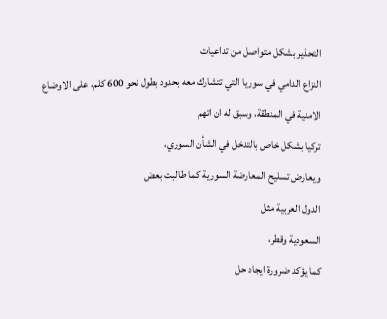التحذير بشكل متواصل من تداعيات
النزاع الدامي في سوريا التي تتشارك معه بحدود بطول نحو 600 كلم، على الاوضاع
الامنية في المنطقة، وسبق له ان اتهم
تركيا بشكل خاص بالتدخل في الشأن السوري،
ويعارض تسليح المعارضة السورية كما طالبت بعض
الدول العربية مثل
السعودية وقطر،
كما يؤكد ضرورة ايجاد حل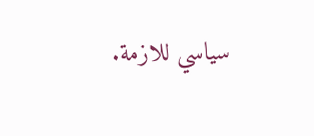سياسي للازمة.